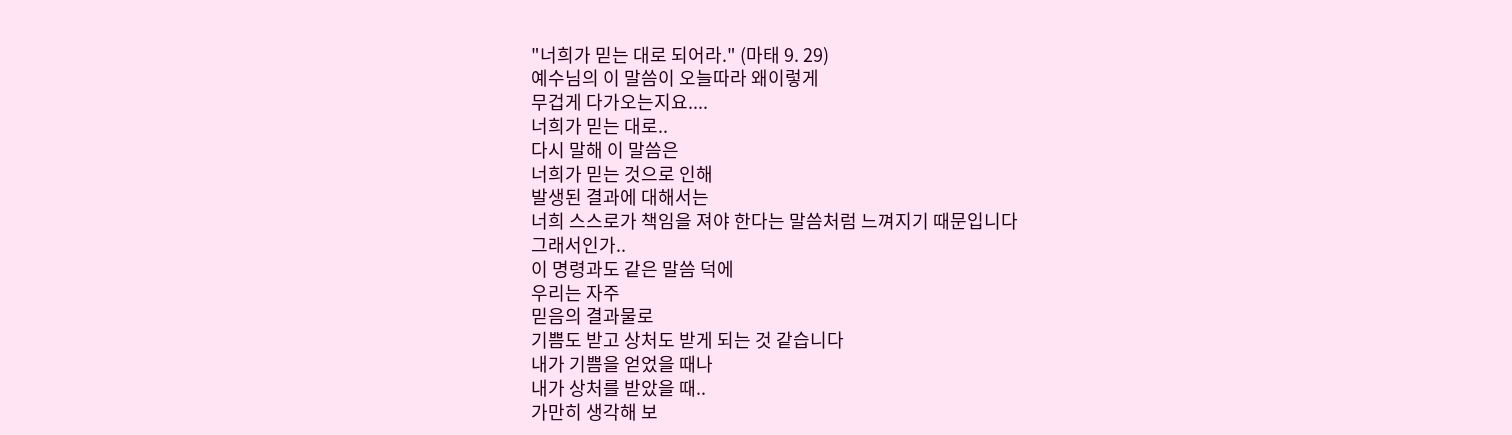"너희가 믿는 대로 되어라." (마태 9. 29)
예수님의 이 말씀이 오늘따라 왜이렇게
무겁게 다가오는지요....
너희가 믿는 대로..
다시 말해 이 말씀은
너희가 믿는 것으로 인해
발생된 결과에 대해서는
너희 스스로가 책임을 져야 한다는 말씀처럼 느껴지기 때문입니다
그래서인가..
이 명령과도 같은 말씀 덕에
우리는 자주
믿음의 결과물로
기쁨도 받고 상처도 받게 되는 것 같습니다
내가 기쁨을 얻었을 때나
내가 상처를 받았을 때..
가만히 생각해 보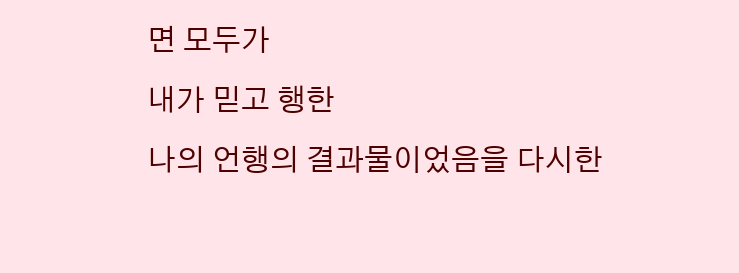면 모두가
내가 믿고 행한
나의 언행의 결과물이었음을 다시한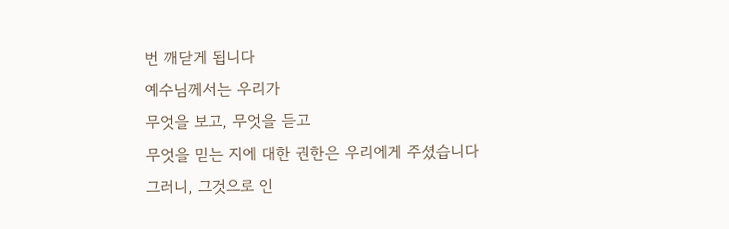번 깨닫게 됩니다
예수님께서는 우리가
무엇을 보고, 무엇을 듣고
무엇을 믿는 지에 대한 권한은 우리에게 주셨습니다
그러니, 그것으로 인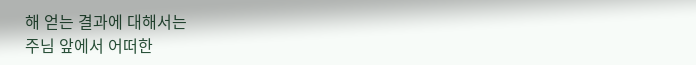해 얻는 결과에 대해서는
주님 앞에서 어떠한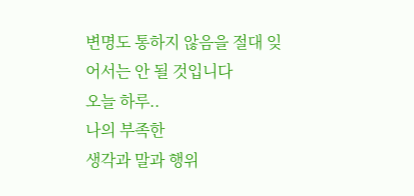변명도 통하지 않음을 절대 잊어서는 안 될 것입니다
오늘 하루..
나의 부족한
생각과 말과 행위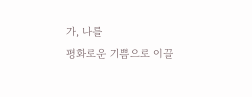가, 나를
평화로운 기쁨으로 이끌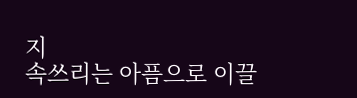지
속쓰리는 아픔으로 이끌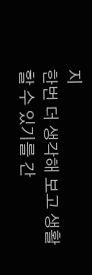지
한번 더 생각해 보고 생활할 수 있기를 간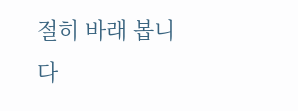절히 바래 봅니다